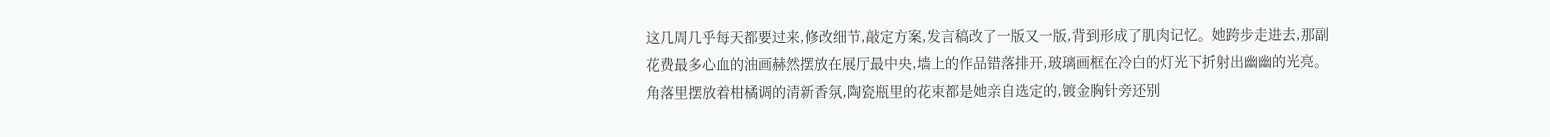这几周几乎每天都要过来,修改细节,敲定方案,发言稿改了一版又一版,背到形成了肌肉记忆。她跨步走进去,那副花费最多心血的油画赫然摆放在展厅最中央,墙上的作品错落排开,玻璃画框在冷白的灯光下折射出幽幽的光亮。角落里摆放着柑橘调的清新香氛,陶瓷瓶里的花束都是她亲自选定的,镀金胸针旁还别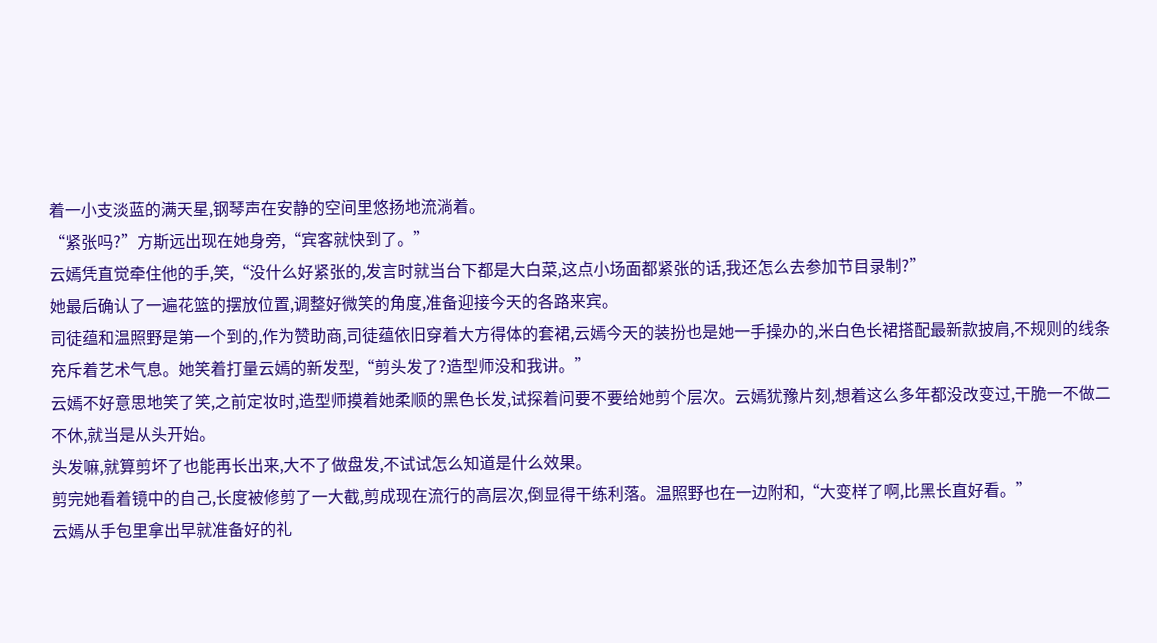着一小支淡蓝的满天星,钢琴声在安静的空间里悠扬地流淌着。
“紧张吗?”方斯远出现在她身旁,“宾客就快到了。”
云嫣凭直觉牵住他的手,笑,“没什么好紧张的,发言时就当台下都是大白菜,这点小场面都紧张的话,我还怎么去参加节目录制?”
她最后确认了一遍花篮的摆放位置,调整好微笑的角度,准备迎接今天的各路来宾。
司徒蕴和温照野是第一个到的,作为赞助商,司徒蕴依旧穿着大方得体的套裙,云嫣今天的装扮也是她一手操办的,米白色长裙搭配最新款披肩,不规则的线条充斥着艺术气息。她笑着打量云嫣的新发型,“剪头发了?造型师没和我讲。”
云嫣不好意思地笑了笑,之前定妆时,造型师摸着她柔顺的黑色长发,试探着问要不要给她剪个层次。云嫣犹豫片刻,想着这么多年都没改变过,干脆一不做二不休,就当是从头开始。
头发嘛,就算剪坏了也能再长出来,大不了做盘发,不试试怎么知道是什么效果。
剪完她看着镜中的自己,长度被修剪了一大截,剪成现在流行的高层次,倒显得干练利落。温照野也在一边附和,“大变样了啊,比黑长直好看。”
云嫣从手包里拿出早就准备好的礼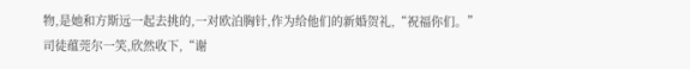物,是她和方斯远一起去挑的,一对欧泊胸针,作为给他们的新婚贺礼,“祝福你们。”
司徒蕴莞尔一笑,欣然收下,“谢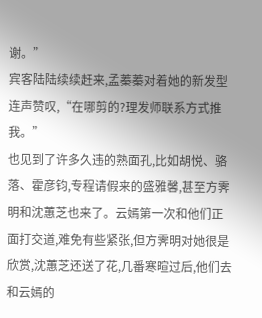谢。”
宾客陆陆续续赶来,孟蓁蓁对着她的新发型连声赞叹,“在哪剪的?理发师联系方式推我。”
也见到了许多久违的熟面孔,比如胡悦、骆落、霍彦钧,专程请假来的盛雅馨,甚至方霁明和沈蕙芝也来了。云嫣第一次和他们正面打交道,难免有些紧张,但方霁明对她很是欣赏,沈蕙芝还送了花,几番寒暄过后,他们去和云嫣的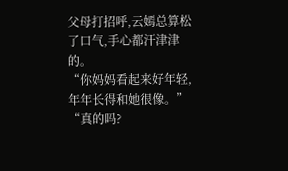父母打招呼,云嫣总算松了口气,手心都汗津津的。
“你妈妈看起来好年轻,年年长得和她很像。”
“真的吗?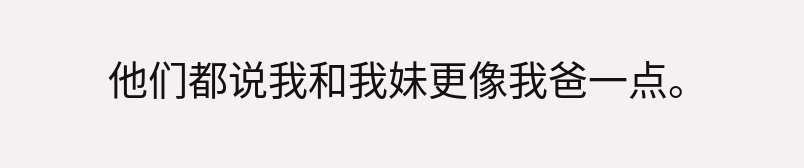他们都说我和我妹更像我爸一点。